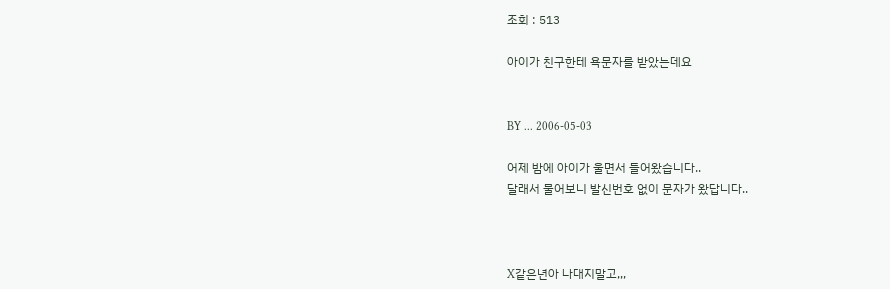조회 : 513

아이가 친구한테 욕문자를 받았는데요


BY ... 2006-05-03

어제 밤에 아이가 울면서 들어왔습니다..
달래서 물어보니 발신번호 없이 문자가 왔답니다..



X같은년아 나대지말고,,,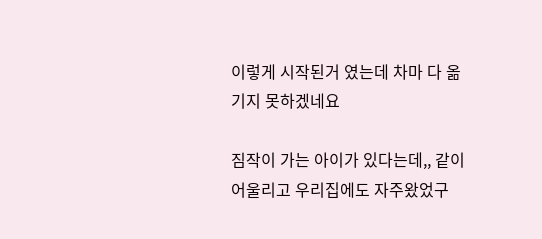이렇게 시작된거 였는데 차마 다 옮기지 못하겠네요

짐작이 가는 아이가 있다는데,, 같이 어울리고 우리집에도 자주왔었구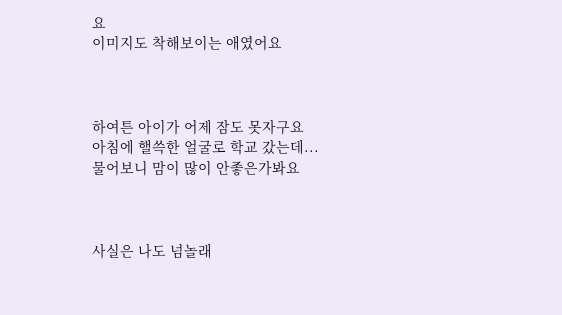요
이미지도 착해보이는 애였어요



하여튼 아이가 어제 잠도 못자구요
아침에 핼쓱한 얼굴로 학교 갔는데...
물어보니 맘이 많이 안좋은가봐요



사실은 나도 넘놀래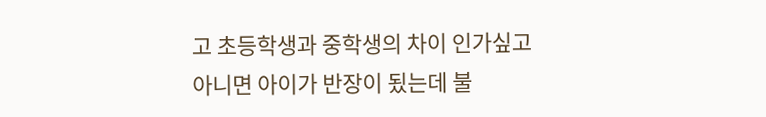고 초등학생과 중학생의 차이 인가싶고
아니면 아이가 반장이 됬는데 불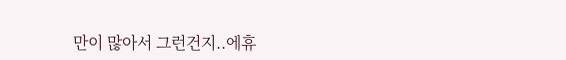만이 많아서 그런건지..에휴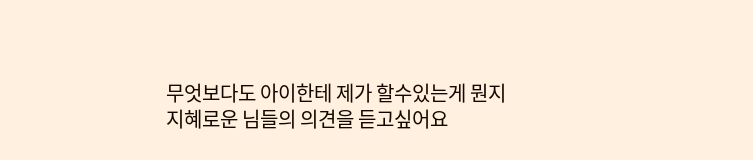무엇보다도 아이한테 제가 할수있는게 뭔지
지혜로운 님들의 의견을 듣고싶어요